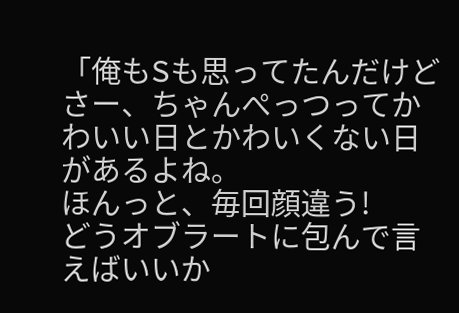「俺もSも思ってたんだけどさー、ちゃんぺっつってかわいい日とかわいくない日があるよね。
ほんっと、毎回顔違う!
どうオブラートに包んで言えばいいか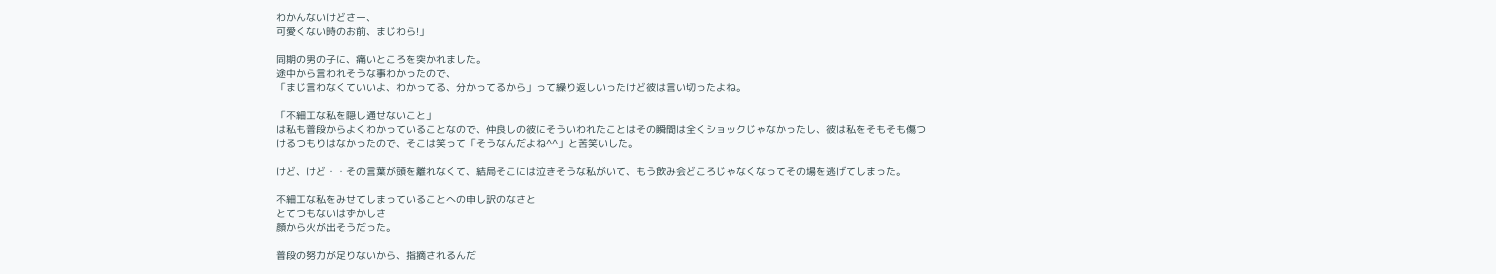わかんないけどさー、
可愛くない時のお前、まじわら!」

同期の男の子に、痛いところを突かれました。
途中から言われそうな事わかったので、
「まじ言わなくていいよ、わかってる、分かってるから」って繰り返しいったけど彼は言い切ったよね。

「不細工な私を隠し通せないこと」
は私も普段からよくわかっていることなので、仲良しの彼にそういわれたことはその瞬間は全くショックじゃなかったし、彼は私をそもそも傷つけるつもりはなかったので、そこは笑って「そうなんだよね^^」と苦笑いした。

けど、けど・・その言葉が頭を離れなくて、結局そこには泣きそうな私がいて、もう飲み会どころじゃなくなってその場を逃げてしまった。

不細工な私をみせてしまっていることへの申し訳のなさと
とてつもないはずかしさ
顔から火が出そうだった。

普段の努力が足りないから、指摘されるんだ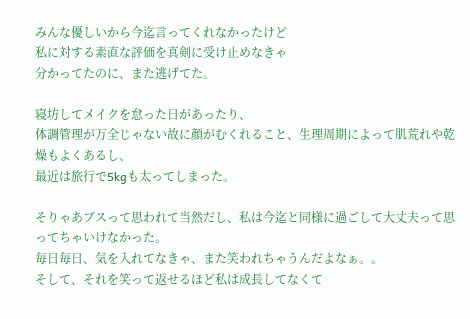みんな優しいから今迄言ってくれなかったけど
私に対する素直な評価を真剣に受け止めなきゃ
分かってたのに、また逃げてた。

寝坊してメイクを怠った日があったり、
体調管理が万全じゃない故に顔がむくれること、生理周期によって肌荒れや乾燥もよくあるし、
最近は旅行で5kgも太ってしまった。

そりゃあブスって思われて当然だし、私は今迄と同様に過ごして大丈夫って思ってちゃいけなかった。
毎日毎日、気を入れてなきゃ、また笑われちゃうんだよなぁ。。
そして、それを笑って返せるほど私は成長してなくて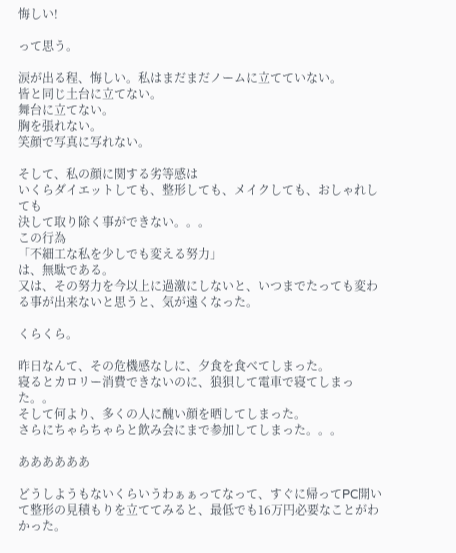悔しい!

って思う。

涙が出る程、悔しい。私はまだまだノームに立てていない。
皆と同じ土台に立てない。
舞台に立てない。
胸を張れない。
笑顔で写真に写れない。

そして、私の顔に関する劣等感は
いくらダイエットしても、整形しても、メイクしても、おしゃれしても
決して取り除く事ができない。。。
この行為
「不細工な私を少しでも変える努力」
は、無駄である。
又は、その努力を今以上に過激にしないと、いつまでたっても変わる事が出来ないと思うと、気が遠くなった。

くらくら。

昨日なんて、その危機感なしに、夕食を食べてしまった。
寝るとカロリー消費できないのに、狼狽して電車で寝てしまった。。
そして何より、多くの人に醜い顔を晒してしまった。
さらにちゃらちゃらと飲み会にまで参加してしまった。。。

ああああああ

どうしようもないくらいうわぁぁってなって、すぐに帰ってPC開いて整形の見積もりを立ててみると、最低でも16万円必要なことがわかった。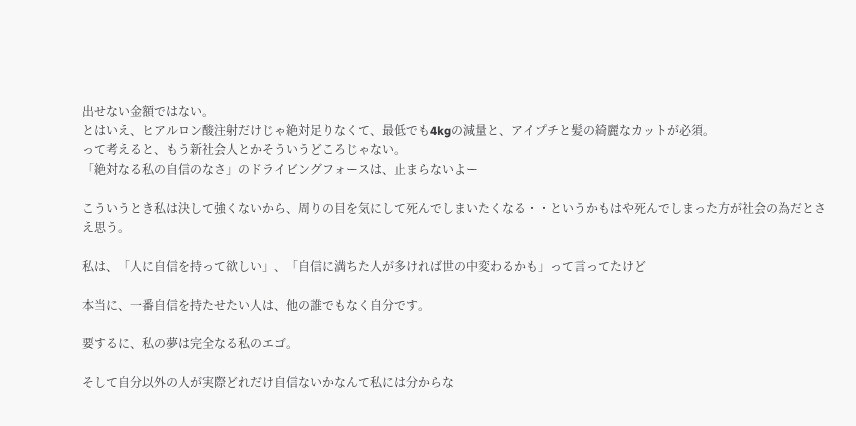出せない金額ではない。
とはいえ、ヒアルロン酸注射だけじゃ絶対足りなくて、最低でも4kgの減量と、アイプチと髪の綺麗なカットが必須。
って考えると、もう新社会人とかそういうどころじゃない。
「絶対なる私の自信のなさ」のドライビングフォースは、止まらないよー

こういうとき私は決して強くないから、周りの目を気にして死んでしまいたくなる・・というかもはや死んでしまった方が社会の為だとさえ思う。

私は、「人に自信を持って欲しい」、「自信に満ちた人が多ければ世の中変わるかも」って言ってたけど

本当に、一番自信を持たせたい人は、他の誰でもなく自分です。

要するに、私の夢は完全なる私のエゴ。

そして自分以外の人が実際どれだけ自信ないかなんて私には分からな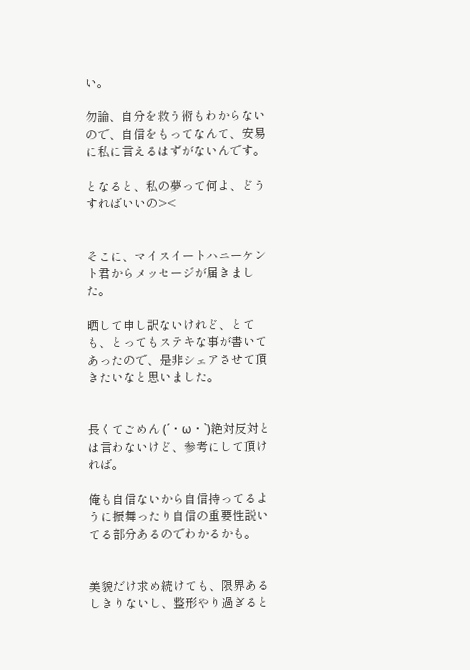い。

勿論、自分を救う術もわからないので、自信をもってなんて、安易に私に言えるはずがないんです。

となると、私の夢って何よ、どうすればいいの><


そこに、マイスイートハニーケント君からメッセージが届きました。

晒して申し訳ないけれど、とても、とってもステキな事が書いてあったので、是非シェアさせて頂きたいなと思いました。


長くてごめん (´・ω・`)絶対反対とは言わないけど、参考にして頂ければ。

俺も自信ないから自信持ってるように振舞ったり自信の重要性説いてる部分あるのでわかるかも。


美貌だけ求め続けても、限界あるしきりないし、整形やり過ぎると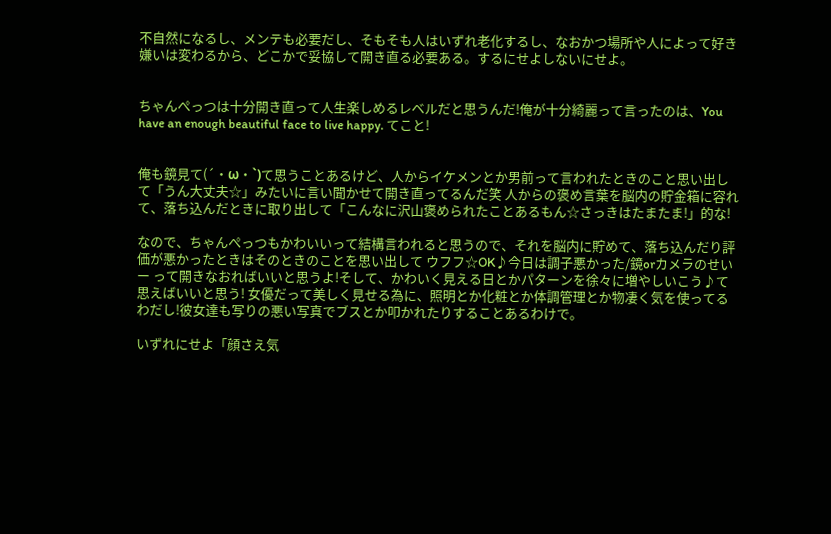不自然になるし、メンテも必要だし、そもそも人はいずれ老化するし、なおかつ場所や人によって好き嫌いは変わるから、どこかで妥協して開き直る必要ある。するにせよしないにせよ。


ちゃんぺっつは十分開き直って人生楽しめるレベルだと思うんだ!俺が十分綺麗って言ったのは、You have an enough beautiful face to live happy. てこと!


俺も鏡見て(´・ω・`)て思うことあるけど、人からイケメンとか男前って言われたときのこと思い出して「うん大丈夫☆」みたいに言い聞かせて開き直ってるんだ笑 人からの褒め言葉を脳内の貯金箱に容れて、落ち込んだときに取り出して「こんなに沢山褒められたことあるもん☆さっきはたまたま!」的な!

なので、ちゃんぺっつもかわいいって結構言われると思うので、それを脳内に貯めて、落ち込んだり評価が悪かったときはそのときのことを思い出して ウフフ☆OK♪今日は調子悪かった/鏡orカメラのせいー って開きなおればいいと思うよ!そして、かわいく見える日とかパターンを徐々に増やしいこう♪て思えばいいと思う! 女優だって美しく見せる為に、照明とか化粧とか体調管理とか物凄く気を使ってるわだし!彼女達も写りの悪い写真でブスとか叩かれたりすることあるわけで。

いずれにせよ「顔さえ気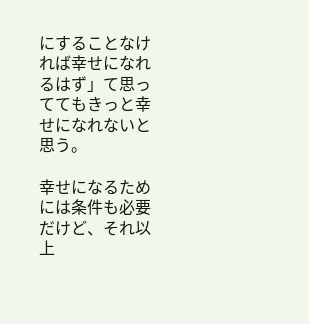にすることなければ幸せになれるはず」て思っててもきっと幸せになれないと思う。

幸せになるためには条件も必要だけど、それ以上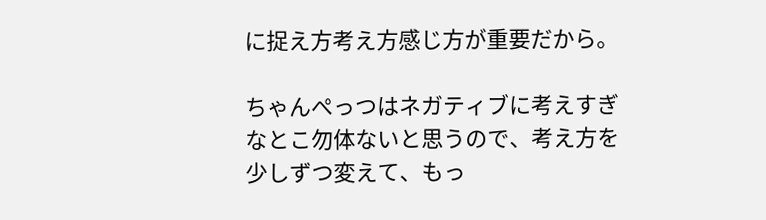に捉え方考え方感じ方が重要だから。

ちゃんぺっつはネガティブに考えすぎなとこ勿体ないと思うので、考え方を少しずつ変えて、もっ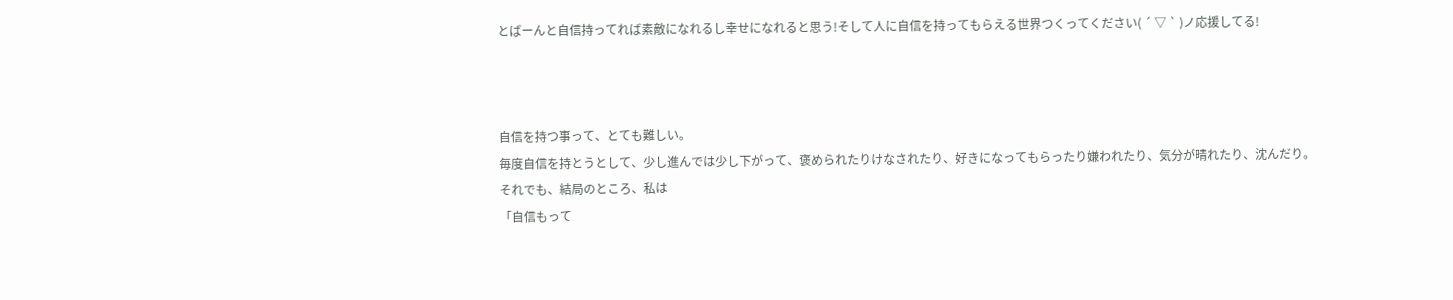とばーんと自信持ってれば素敵になれるし幸せになれると思う!そして人に自信を持ってもらえる世界つくってください( ´ ▽ ` )ノ応援してる!



自信を持つ事って、とても難しい。
毎度自信を持とうとして、少し進んでは少し下がって、褒められたりけなされたり、好きになってもらったり嫌われたり、気分が晴れたり、沈んだり。
それでも、結局のところ、私は
「自信もって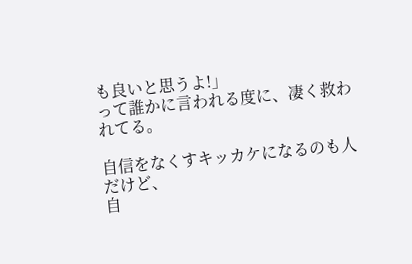も良いと思うよ!」
って誰かに言われる度に、凄く救われてる。

自信をなくすキッカケになるのも人だけど、
自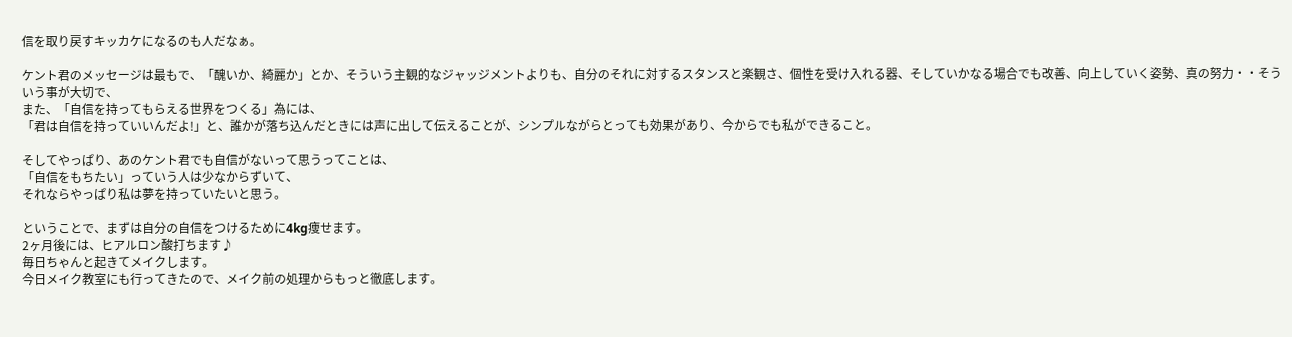信を取り戻すキッカケになるのも人だなぁ。

ケント君のメッセージは最もで、「醜いか、綺麗か」とか、そういう主観的なジャッジメントよりも、自分のそれに対するスタンスと楽観さ、個性を受け入れる器、そしていかなる場合でも改善、向上していく姿勢、真の努力・・そういう事が大切で、
また、「自信を持ってもらえる世界をつくる」為には、
「君は自信を持っていいんだよ!」と、誰かが落ち込んだときには声に出して伝えることが、シンプルながらとっても効果があり、今からでも私ができること。

そしてやっぱり、あのケント君でも自信がないって思うってことは、
「自信をもちたい」っていう人は少なからずいて、
それならやっぱり私は夢を持っていたいと思う。

ということで、まずは自分の自信をつけるために4kg痩せます。
2ヶ月後には、ヒアルロン酸打ちます♪
毎日ちゃんと起きてメイクします。
今日メイク教室にも行ってきたので、メイク前の処理からもっと徹底します。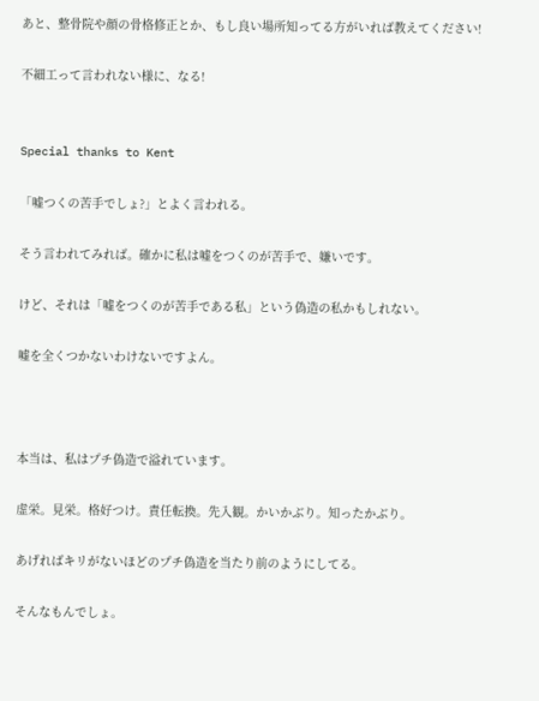あと、整骨院や顔の骨格修正とか、もし良い場所知ってる方がいれば教えてください!

不細工って言われない様に、なる!


Special thanks to Kent

「嘘つくの苦手でしょ?」とよく言われる。

そう言われてみれば。確かに私は嘘をつくのが苦手で、嫌いです。

けど、それは「嘘をつくのが苦手である私」という偽造の私かもしれない。

嘘を全くつかないわけないですよん。



本当は、私はプチ偽造で溢れています。

虚栄。見栄。格好つけ。責任転換。先入観。かいかぶり。知ったかぶり。

あげればキリがないほどのプチ偽造を当たり前のようにしてる。

そんなもんでしょ。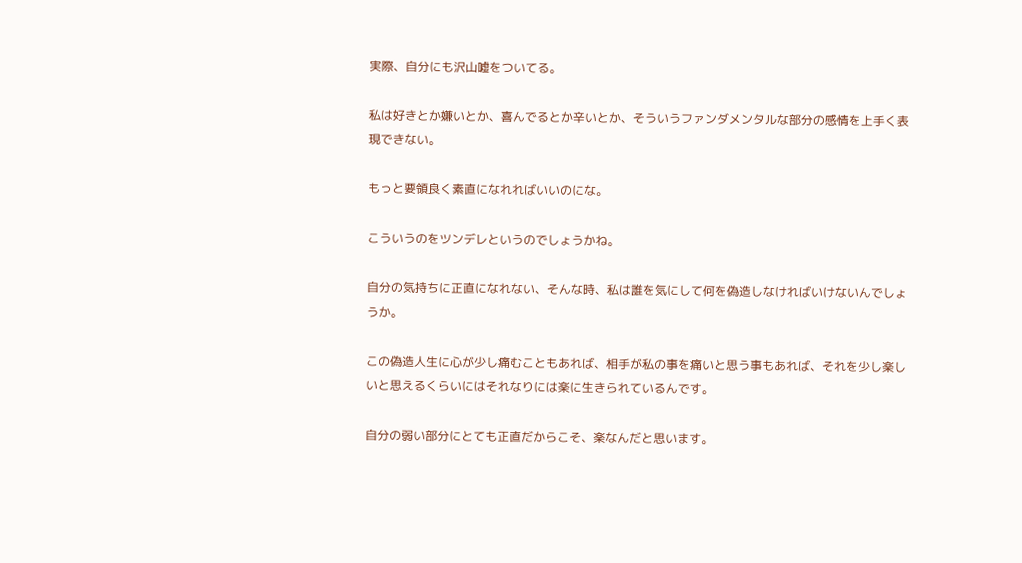実際、自分にも沢山嘘をついてる。

私は好きとか嫌いとか、喜んでるとか辛いとか、そういうファンダメンタルな部分の感情を上手く表現できない。

もっと要領良く素直になれればいいのにな。

こういうのをツンデレというのでしょうかね。

自分の気持ちに正直になれない、そんな時、私は誰を気にして何を偽造しなければいけないんでしょうか。

この偽造人生に心が少し痛むこともあれば、相手が私の事を痛いと思う事もあれば、それを少し楽しいと思えるくらいにはそれなりには楽に生きられているんです。

自分の弱い部分にとても正直だからこそ、楽なんだと思います。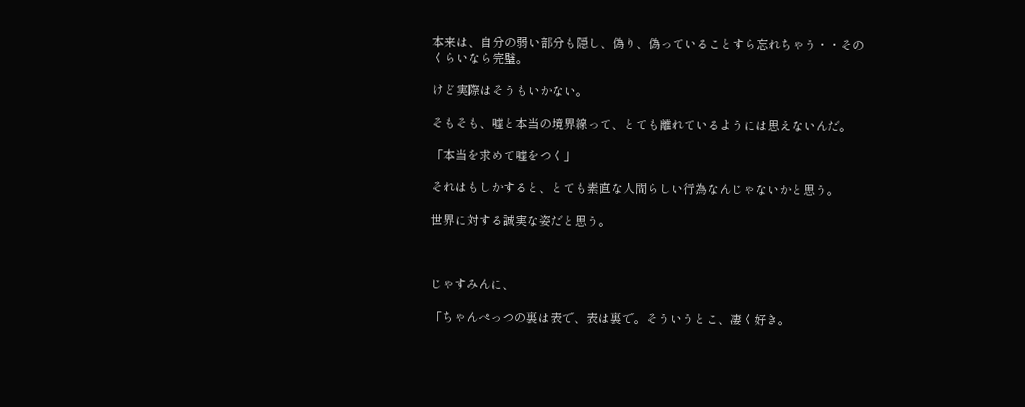本来は、自分の弱い部分も隠し、偽り、偽っていることすら忘れちゃう・・そのくらいなら完璧。

けど実際はそうもいかない。

そもそも、嘘と本当の境界線って、とても離れているようには思えないんだ。

「本当を求めて嘘をつく」

それはもしかすると、とても素直な人間らしい行為なんじゃないかと思う。

世界に対する誠実な姿だと思う。



じゃすみんに、

「ちゃんぺっつの裏は表で、表は裏で。そういうとこ、凄く好き。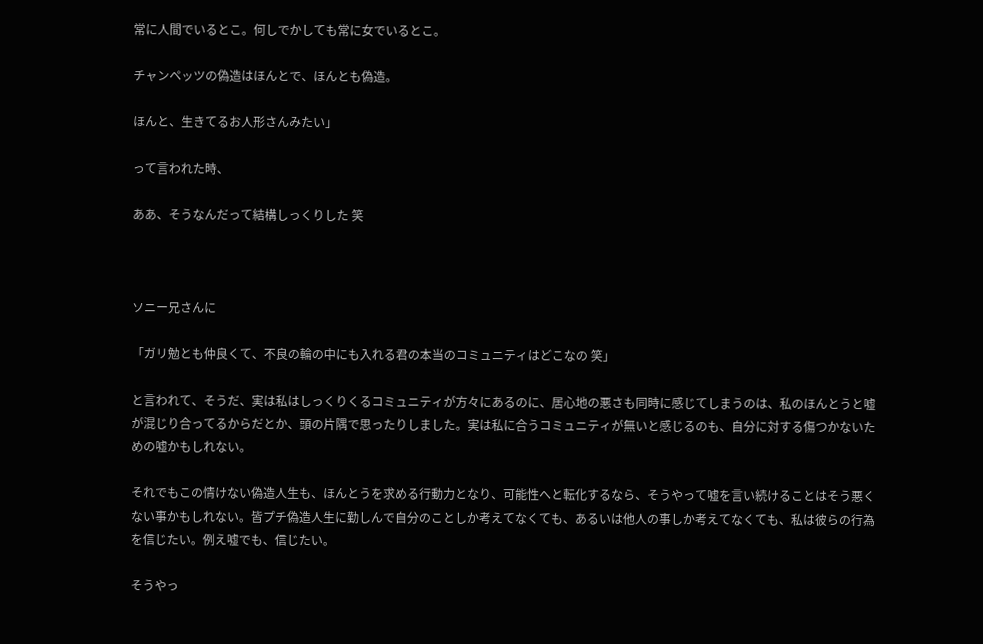常に人間でいるとこ。何しでかしても常に女でいるとこ。

チャンペッツの偽造はほんとで、ほんとも偽造。

ほんと、生きてるお人形さんみたい」

って言われた時、

ああ、そうなんだって結構しっくりした 笑



ソニー兄さんに

「ガリ勉とも仲良くて、不良の輪の中にも入れる君の本当のコミュニティはどこなの 笑」

と言われて、そうだ、実は私はしっくりくるコミュニティが方々にあるのに、居心地の悪さも同時に感じてしまうのは、私のほんとうと嘘が混じり合ってるからだとか、頭の片隅で思ったりしました。実は私に合うコミュニティが無いと感じるのも、自分に対する傷つかないための嘘かもしれない。

それでもこの情けない偽造人生も、ほんとうを求める行動力となり、可能性へと転化するなら、そうやって嘘を言い続けることはそう悪くない事かもしれない。皆プチ偽造人生に勤しんで自分のことしか考えてなくても、あるいは他人の事しか考えてなくても、私は彼らの行為を信じたい。例え嘘でも、信じたい。

そうやっ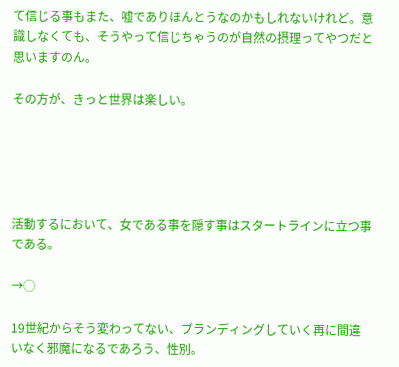て信じる事もまた、嘘でありほんとうなのかもしれないけれど。意識しなくても、そうやって信じちゃうのが自然の摂理ってやつだと思いますのん。

その方が、きっと世界は楽しい。





活動するにおいて、女である事を隠す事はスタートラインに立つ事である。

→◯

19世紀からそう変わってない、ブランディングしていく再に間違いなく邪魔になるであろう、性別。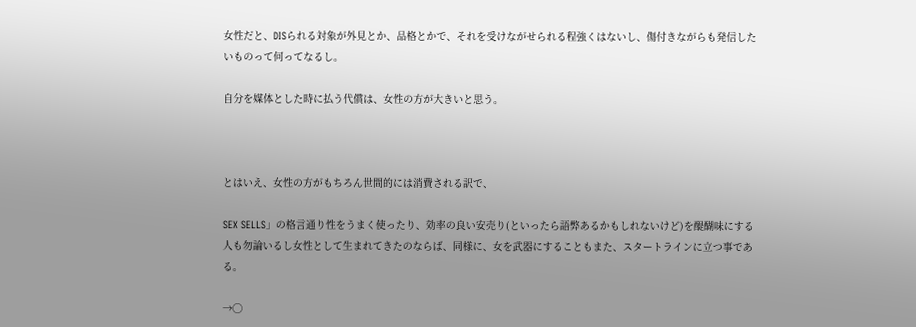女性だと、DISられる対象が外見とか、品格とかで、それを受けながせられる程強くはないし、傷付きながらも発信したいものって何ってなるし。

自分を媒体とした時に払う代償は、女性の方が大きいと思う。



とはいえ、女性の方がもちろん世間的には消費される訳で、

SEX SELLS」の格言通り性をうまく使ったり、効率の良い安売り(といったら語弊あるかもしれないけど)を醍醐味にする人も勿論いるし女性として生まれてきたのならば、同様に、女を武器にすることもまた、スタートラインに立つ事である。

→◯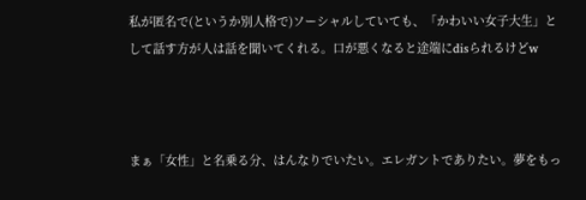私が匿名で(というか別人格で)ソーシャルしていても、「かわいい女子大生」として話す方が人は話を聞いてくれる。口が悪くなると途端にdisられるけどw



まぁ「女性」と名乗る分、はんなりでいたい。エレガントでありたい。夢をもっ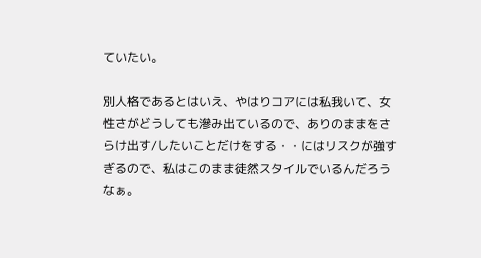ていたい。

別人格であるとはいえ、やはりコアには私我いて、女性さがどうしても滲み出ているので、ありのままをさらけ出す/したいことだけをする・・にはリスクが強すぎるので、私はこのまま徒然スタイルでいるんだろうなぁ。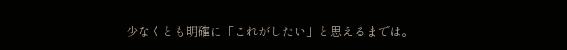少なくとも明確に「これがしたい」と思えるまでは。